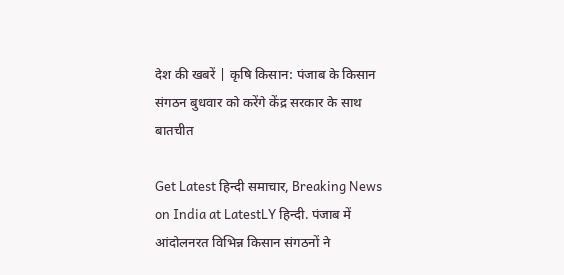देश की खबरें | कृषि किसान: पंजाब के किसान संगठन बुधवार को करेंगे केंद्र सरकार के साथ बातचीत

Get Latest हिन्दी समाचार, Breaking News on India at LatestLY हिन्दी. पंजाब में आंदोलनरत विभिन्न किसान संगठनों ने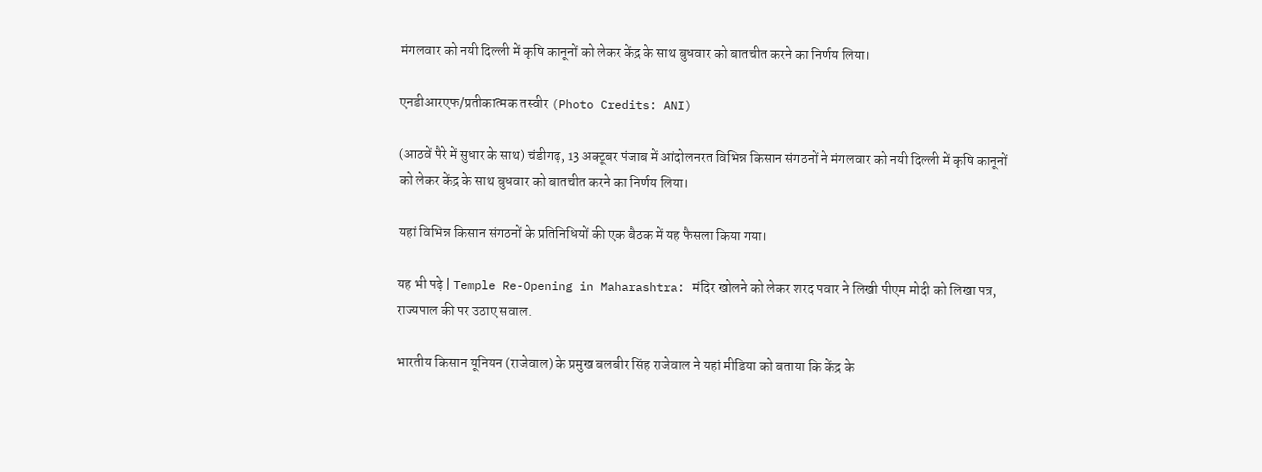मंगलवार को नयी दिल्ली में कृषि कानूनों को लेकर केंद्र के साथ बुधवार को बातचीत करने का निर्णय लिया।

एनडीआरएफ/प्रतीकात्मक तस्वीर (Photo Credits: ANI)

(आठवें पैरे में सुधार के साथ) चंडीगढ़, 13 अक्टूबर पंजाब में आंदोलनरत विभिन्न किसान संगठनों ने मंगलवार को नयी दिल्ली में कृषि कानूनों को लेकर केंद्र के साथ बुधवार को बातचीत करने का निर्णय लिया।

यहां विभिन्न किसान संगठनों के प्रतिनिधियों की एक बैठक में यह फैसला किया गया।

यह भी पढ़े | Temple Re-Opening in Maharashtra: मंदिर खोलने को लेकर शरद पवार ने लिखी पीएम मोदी को लिखा पत्र, राज्यपाल की पर उठाए सवाल.

भारतीय किसान यूनियन (राजेवाल) के प्रमुख बलबीर सिंह राजेवाल ने यहां मीडिया को बताया कि केंद्र के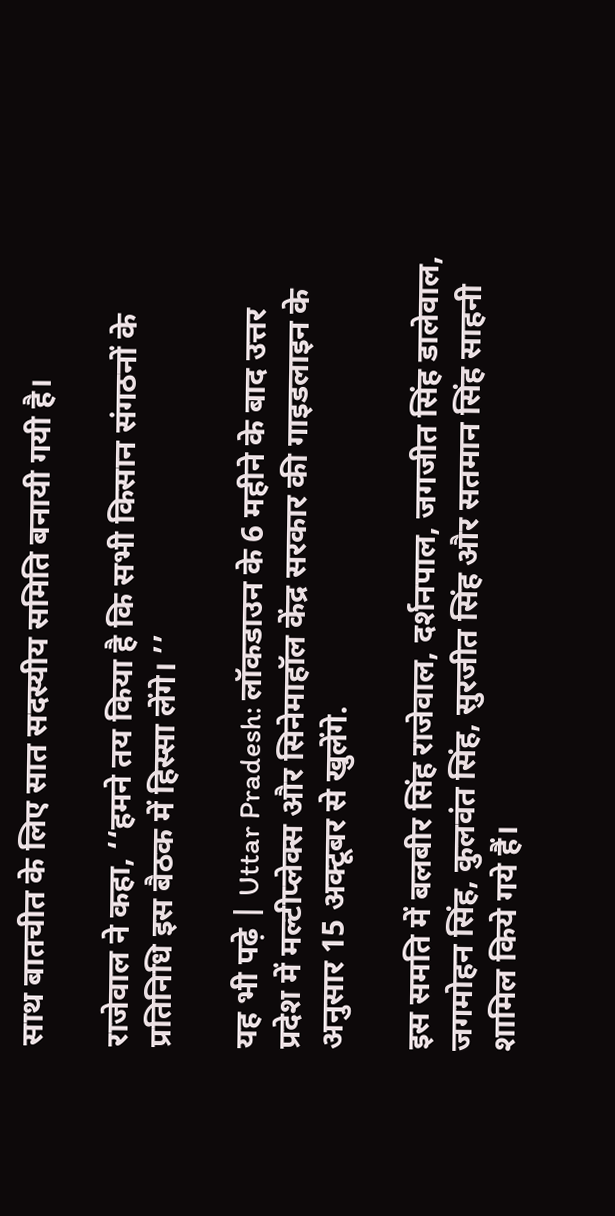साथ बातचीत के लिए सात सदस्यीय समिति बनायी गयी है।

राजेवाल ने कहा, ‘‘हमने तय किया है कि सभी किसान संगठनों के प्रतिनिधि इस बैठक में हिस्सा लेंगे। ’’

यह भी पढ़े | Uttar Pradesh: लॉकडाउन के 6 महीने के बाद उत्तर प्रदेश में मल्टीप्लेक्स और सिनेमाहॉल केंद्र सरकार की गाइडलाइन के अनुसार 15 अक्टूबर से खुलेंगे.

इस समति में बलबीर सिंह राजेवाल, दर्शनपाल, जगजीत सिंह डालेवाल, जगमोहन सिंह, कुलवंत सिंह, सुरजीत सिंह और सतमान सिंह साहनी शामिल किये गये हैं।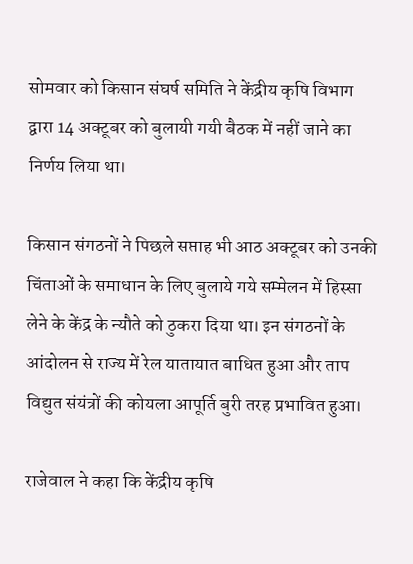सोमवार को किसान संघर्ष समिति ने केंद्रीय कृषि विभाग द्वारा 14 अक्टूबर को बुलायी गयी बैठक में नहीं जाने का निर्णय लिया था।

किसान संगठनों ने पिछले सप्ताह भी आठ अक्टूबर को उनकी चिंताओं के समाधान के लिए बुलाये गये सम्मेलन में हिस्सा लेने के केंद्र के न्यौते को ठुकरा दिया था। इन संगठनों के आंदोलन से राज्य में रेल यातायात बाधित हुआ और ताप विद्युत संयंत्रों की कोयला आपूर्ति बुरी तरह प्रभावित हुआ।

राजेवाल ने कहा कि केंद्रीय कृषि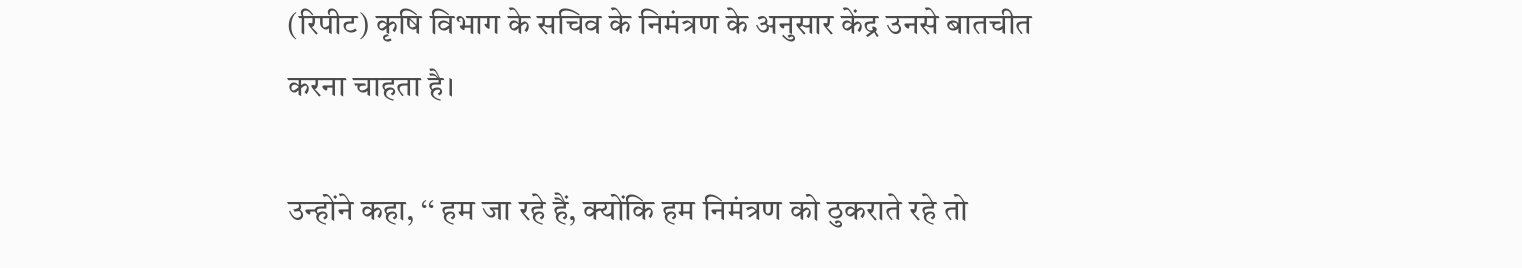(रिपीट) कृषि विभाग के सचिव के निमंत्रण के अनुसार केंद्र उनसे बातचीत करना चाहता है।

उन्होंने कहा, ‘‘ हम जा रहे हैं, क्योंकि हम निमंत्रण को ठुकराते रहे तो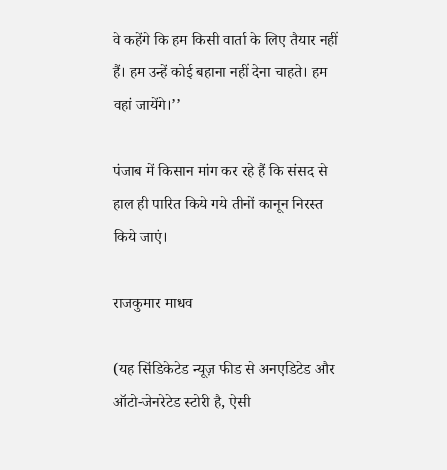वे कहेंगे कि हम किसी वार्ता के लिए तैयार नहीं हैं। हम उन्हें कोई बहाना नहीं देना चाहते। हम वहां जायेंगे।’’

पंजाब में किसान मांग कर रहे हैं कि संसद से हाल ही पारित किये गये तीनों कानून निरस्त किये जाएं।

राजकुमार माधव

(यह सिंडिकेटेड न्यूज़ फीड से अनएडिटेड और ऑटो-जेनरेटेड स्टोरी है, ऐसी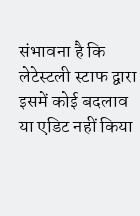संभावना है कि लेटेस्टली स्टाफ द्वारा इसमें कोई बदलाव या एडिट नहीं किया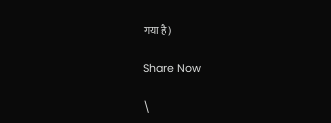गया है)

Share Now

\